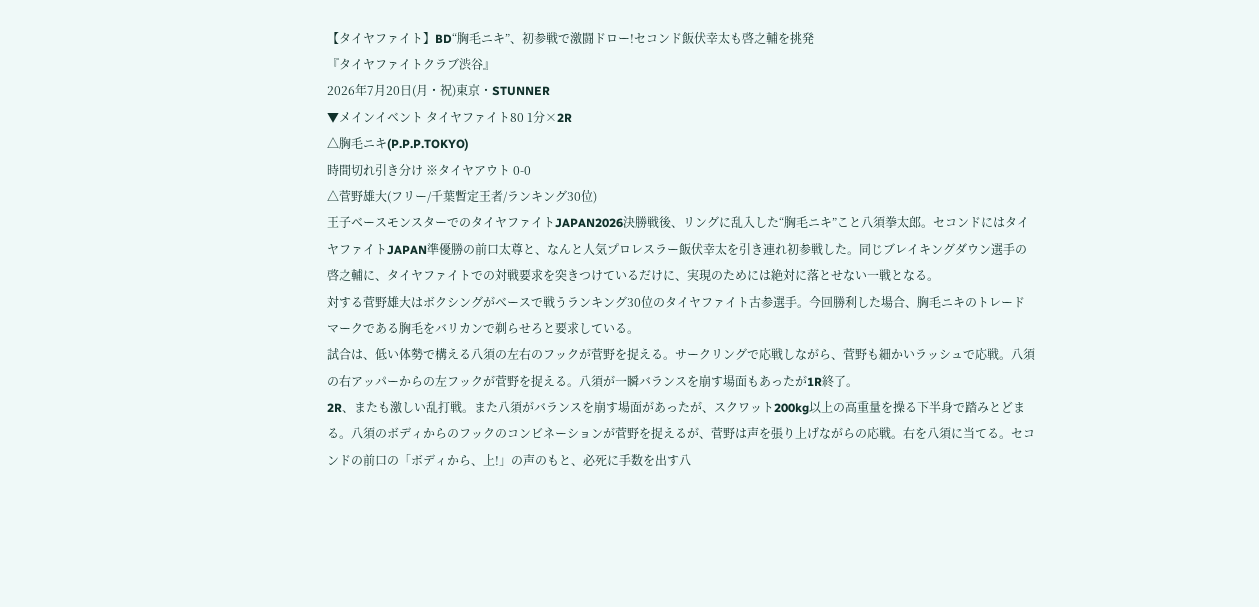【タイヤファイト】BD“胸毛ニキ”、初参戦で激闘ドロー!セコンド飯伏幸太も啓之輔を挑発
『タイヤファイトクラブ渋谷』
2026年7月20日(月・祝)東京・STUNNER
▼メインイベント タイヤファイト80 1分×2R
△胸毛ニキ(P.P.P.TOKYO)
時間切れ引き分け ※タイヤアウト 0-0
△菅野雄大(フリー/千葉暫定王者/ランキング30位)
王子ベースモンスターでのタイヤファイトJAPAN2026決勝戦後、リングに乱入した“胸毛ニキ”こと八須拳太郎。セコンドにはタイヤファイトJAPAN準優勝の前口太尊と、なんと人気プロレスラー飯伏幸太を引き連れ初参戦した。同じブレイキングダウン選手の啓之輔に、タイヤファイトでの対戦要求を突きつけているだけに、実現のためには絶対に落とせない一戦となる。
対する菅野雄大はボクシングがベースで戦うランキング30位のタイヤファイト古参選手。今回勝利した場合、胸毛ニキのトレードマークである胸毛をバリカンで剃らせろと要求している。
試合は、低い体勢で構える八須の左右のフックが菅野を捉える。サークリングで応戦しながら、菅野も細かいラッシュで応戦。八須の右アッパーからの左フックが菅野を捉える。八須が一瞬バランスを崩す場面もあったが1R終了。
2R、またも激しい乱打戦。また八須がバランスを崩す場面があったが、スクワット200kg以上の高重量を操る下半身で踏みとどまる。八須のボディからのフックのコンビネーションが菅野を捉えるが、菅野は声を張り上げながらの応戦。右を八須に当てる。セコンドの前口の「ボディから、上!」の声のもと、必死に手数を出す八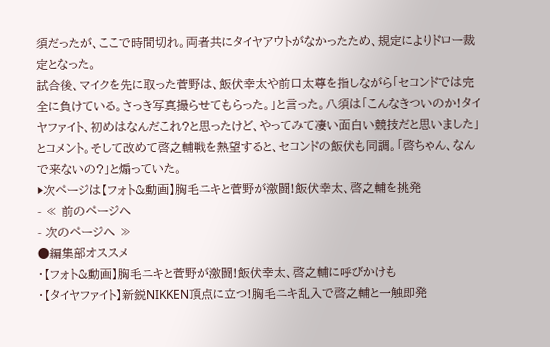須だったが、ここで時間切れ。両者共にタイヤアウトがなかったため、規定によりドロー裁定となった。
試合後、マイクを先に取った菅野は、飯伏幸太や前口太尊を指しながら「セコンドでは完全に負けている。さっき写真撮らせてもらった。」と言った。八須は「こんなきついのか!タイヤファイト、初めはなんだこれ?と思ったけど、やってみて凄い面白い競技だと思いました」とコメント。そして改めて啓之輔戦を熱望すると、セコンドの飯伏も同調。「啓ちゃん、なんで来ないの?」と煽っていた。
▶次ページは【フォト&動画】胸毛ニキと菅野が激闘!飯伏幸太、啓之輔を挑発
- ≪ 前のページへ
- 次のページへ ≫
●編集部オススメ
・【フォト&動画】胸毛ニキと菅野が激闘!飯伏幸太、啓之輔に呼びかけも
・【タイヤファイト】新鋭NIKKEN頂点に立つ!胸毛ニキ乱入で啓之輔と一触即発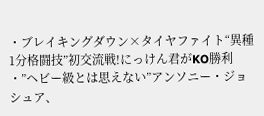・ブレイキングダウン×タイヤファイト“異種1分格闘技”初交流戦!にっけん君がKO勝利
・”ヘビー級とは思えない”アンソニー・ジョシュア、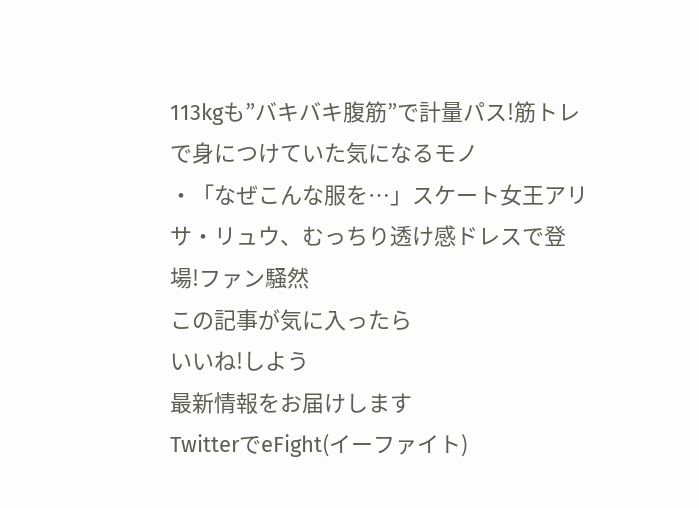113kgも”バキバキ腹筋”で計量パス!筋トレで身につけていた気になるモノ
・「なぜこんな服を…」スケート女王アリサ・リュウ、むっちり透け感ドレスで登場!ファン騒然
この記事が気に入ったら
いいね!しよう
最新情報をお届けします
TwitterでeFight(イーファイト)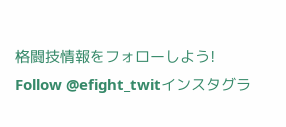格闘技情報をフォローしよう!
Follow @efight_twitインスタグラ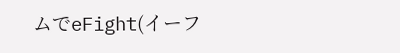ムでeFight(イーフ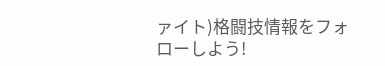ァイト)格闘技情報をフォローしよう!